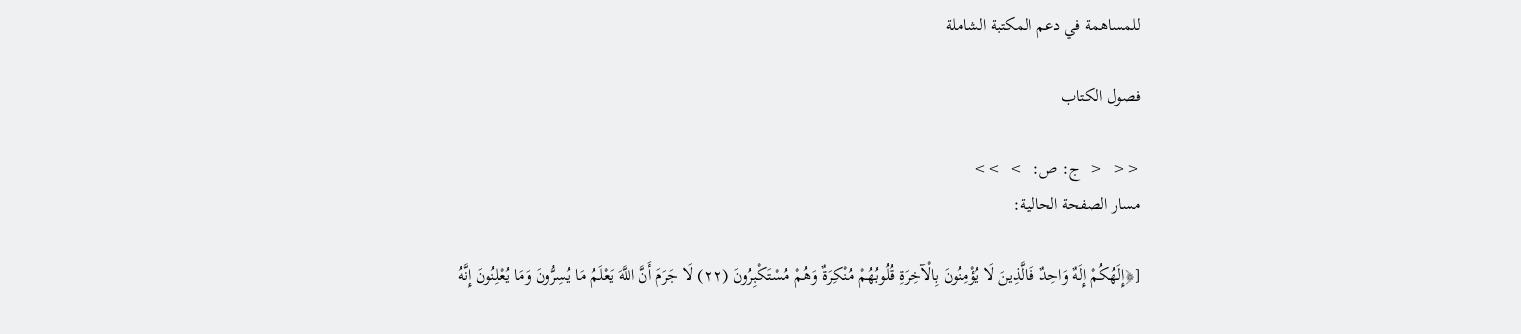للمساهمة في دعم المكتبة الشاملة

فصول الكتاب

<<  <  ج: ص:  >  >>
مسار الصفحة الحالية:

[﴿إِلَهُكُمْ إِلَهٌ وَاحِدٌ فَالَّذِينَ لَا يُؤْمِنُونَ بِالْآخِرَةِ قُلُوبُهُمْ مُنْكِرَةٌ وَهُمْ مُسْتَكْبِرُونَ (٢٢) لَا جَرَمَ أَنَّ اللَّهَ يَعْلَمُ مَا يُسِرُّونَ وَمَا يُعْلِنُونَ إِنَّهُ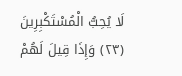لَا يُحِبُّ الْمُسْتَكْبِرِينَ (٢٣) وَإِذَا قِيلَ لَهُمْ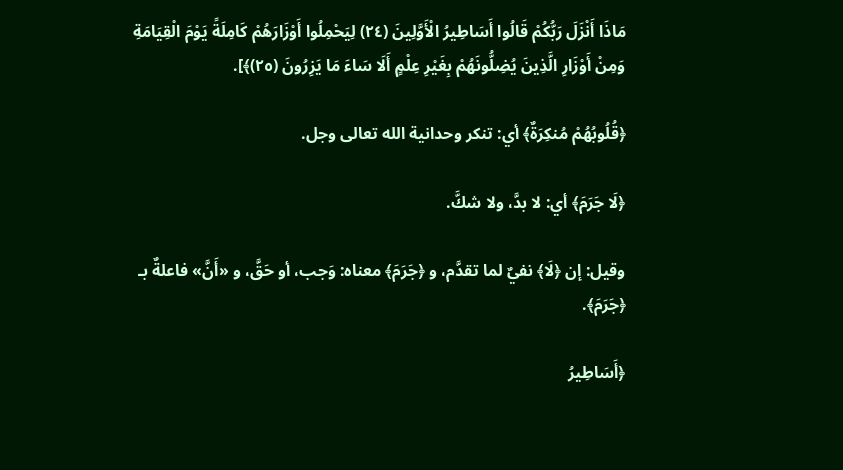مَاذَا أَنْزَلَ رَبُّكُمْ قَالُوا أَسَاطِيرُ الْأَوَّلِينَ (٢٤) لِيَحْمِلُوا أَوْزَارَهُمْ كَامِلَةً يَوْمَ الْقِيَامَةِ وَمِنْ أَوْزَارِ الَّذِينَ يُضِلُّونَهُمْ بِغَيْرِ عِلْمٍ أَلَا سَاءَ مَا يَزِرُونَ (٢٥)﴾].

﴿قُلُوبُهُمْ مُنكِرَةٌ﴾ أي: تنكر وحدانية الله تعالى وجل.

﴿لَا جَرَمَ﴾ أي: لا بدَّ، ولا شكَّ.

وقيل: إن ﴿لَا﴾ نفيٌ لما تقدَّم، و ﴿جَرَمَ﴾ معناه: وَجب، أو حَقَّ، و «أَنَّ» فاعلةٌ بـ ﴿جَرَمَ﴾.

﴿أَسَاطِيرُ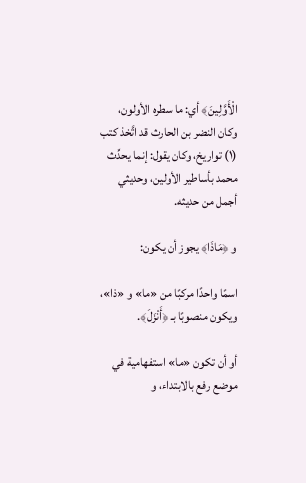الْأَوَّلِينَ﴾ أي: ما سطره الأولون، وكان النضر بن الحارث قد اتَّخذ كتب (١) تواريخ، وكان يقول: إنما يحدِّث محمد بأساطير الأولين، وحديثي أجمل من حديثه.

و ﴿مَاذَا﴾ يجوز أن يكون:

اسمًا واحدًا مركبًا من «ما» و «ذا»، ويكون منصوبًا بـ ﴿أَنْزَلَ﴾.

أو أن تكون «ما» استفهامية في موضع رفع بالابتداء، و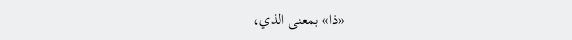«ذا» بمعنى الذي،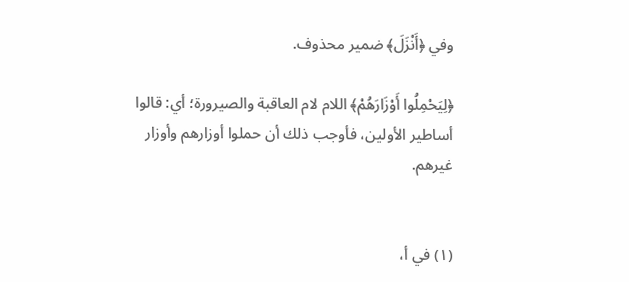وفي ﴿أَنْزَلَ﴾ ضمير محذوف.

﴿لِيَحْمِلُوا أَوْزَارَهُمْ﴾ اللام لام العاقبة والصيرورة؛ أي: قالوا أساطير الأولين، فأوجب ذلك أن حملوا أوزارهم وأوزار غيرهم.


(١) في أ،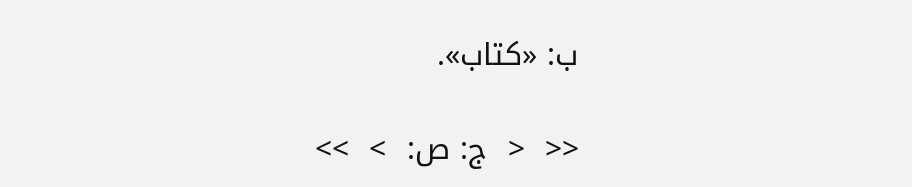ب: «كتاب».

<<  <  ج: ص:  >  >>